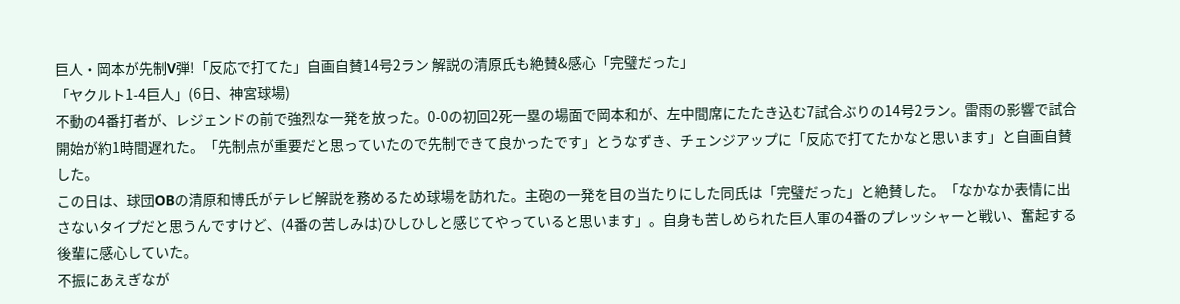巨人・岡本が先制V弾!「反応で打てた」自画自賛14号2ラン 解説の清原氏も絶賛&感心「完璧だった」
「ヤクルト1-4巨人」(6日、神宮球場)
不動の4番打者が、レジェンドの前で強烈な一発を放った。0-0の初回2死一塁の場面で岡本和が、左中間席にたたき込む7試合ぶりの14号2ラン。雷雨の影響で試合開始が約1時間遅れた。「先制点が重要だと思っていたので先制できて良かったです」とうなずき、チェンジアップに「反応で打てたかなと思います」と自画自賛した。
この日は、球団OBの清原和博氏がテレビ解説を務めるため球場を訪れた。主砲の一発を目の当たりにした同氏は「完璧だった」と絶賛した。「なかなか表情に出さないタイプだと思うんですけど、(4番の苦しみは)ひしひしと感じてやっていると思います」。自身も苦しめられた巨人軍の4番のプレッシャーと戦い、奮起する後輩に感心していた。
不振にあえぎなが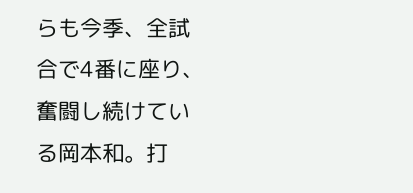らも今季、全試合で4番に座り、奮闘し続けている岡本和。打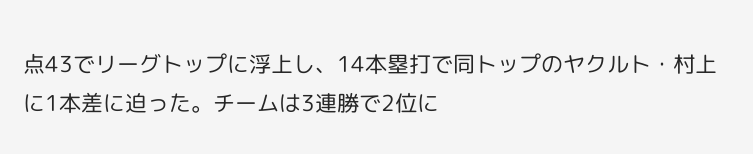点43でリーグトップに浮上し、14本塁打で同トップのヤクルト・村上に1本差に迫った。チームは3連勝で2位に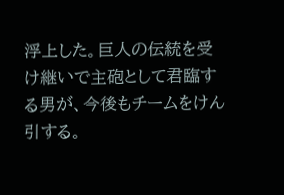浮上した。巨人の伝統を受け継いで主砲として君臨する男が、今後もチームをけん引する。